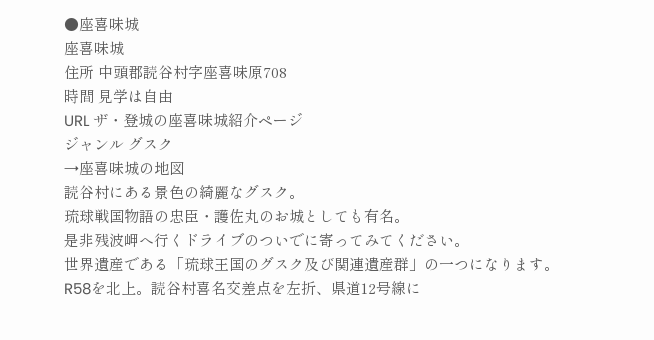●座喜味城
座喜味城
住所 中頭郡読谷村字座喜味原708
時間 見学は自由
URL ザ・登城の座喜味城紹介ページ
ジャンル グスク
→座喜味城の地図
読谷村にある景色の綺麗なグスク。
琉球戦国物語の忠臣・護佐丸のお城としても有名。
是非残波岬へ行くドライブのついでに寄ってみてください。
世界遺産である「琉球王国のグスク及び関連遺産群」の一つになります。
R58を北上。読谷村喜名交差点を左折、県道12号線に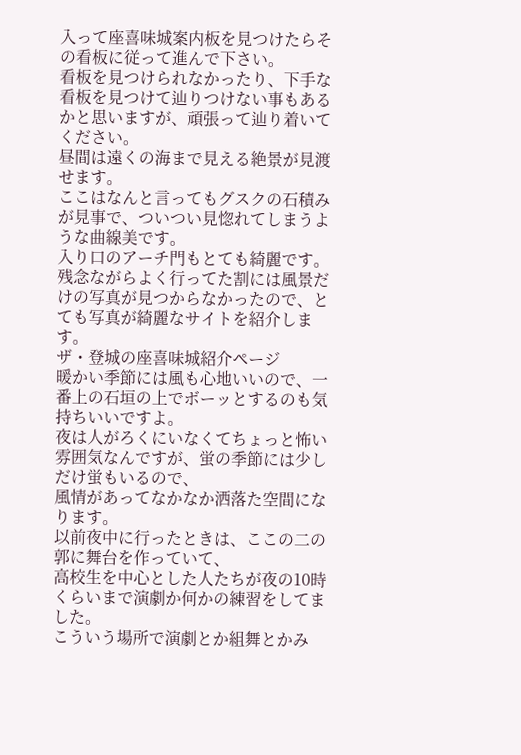入って座喜味城案内板を見つけたらその看板に従って進んで下さい。
看板を見つけられなかったり、下手な看板を見つけて辿りつけない事もあるかと思いますが、頑張って辿り着いてください。
昼間は遠くの海まで見える絶景が見渡せます。
ここはなんと言ってもグスクの石積みが見事で、ついつい見惚れてしまうような曲線美です。
入り口のアーチ門もとても綺麗です。
残念ながらよく行ってた割には風景だけの写真が見つからなかったので、とても写真が綺麗なサイトを紹介します。
ザ・登城の座喜味城紹介ページ
暖かい季節には風も心地いいので、一番上の石垣の上でボーッとするのも気持ちいいですよ。
夜は人がろくにいなくてちょっと怖い雰囲気なんですが、蛍の季節には少しだけ蛍もいるので、
風情があってなかなか洒落た空間になります。
以前夜中に行ったときは、ここの二の郭に舞台を作っていて、
高校生を中心とした人たちが夜の10時くらいまで演劇か何かの練習をしてました。
こういう場所で演劇とか組舞とかみ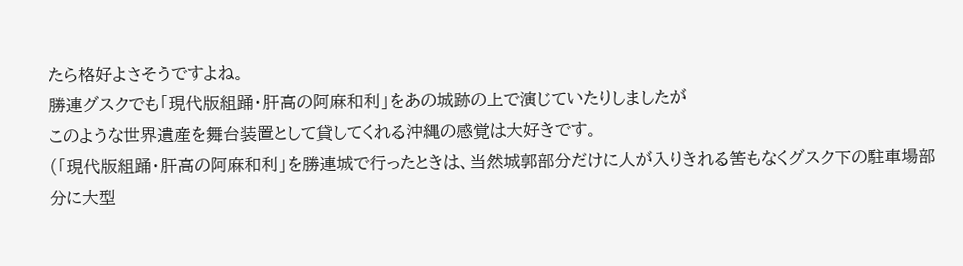たら格好よさそうですよね。
勝連グスクでも「現代版組踊・肝高の阿麻和利」をあの城跡の上で演じていたりしましたが
このような世界遺産を舞台装置として貸してくれる沖縄の感覚は大好きです。
(「現代版組踊・肝高の阿麻和利」を勝連城で行ったときは、当然城郭部分だけに人が入りきれる筈もなくグスク下の駐車場部分に大型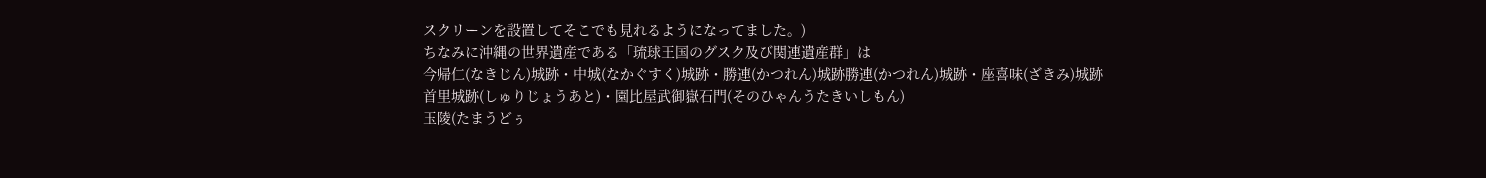スクリーンを設置してそこでも見れるようになってました。)
ちなみに沖縄の世界遺産である「琉球王国のグスク及び関連遺産群」は
今帰仁(なきじん)城跡・中城(なかぐすく)城跡・勝連(かつれん)城跡勝連(かつれん)城跡・座喜味(ざきみ)城跡
首里城跡(しゅりじょうあと)・園比屋武御嶽石門(そのひゃんうたきいしもん)
玉陵(たまうどぅ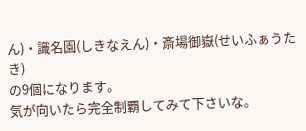ん)・識名園(しきなえん)・斎場御嶽(せいふぁうたき)
の9個になります。
気が向いたら完全制覇してみて下さいな。